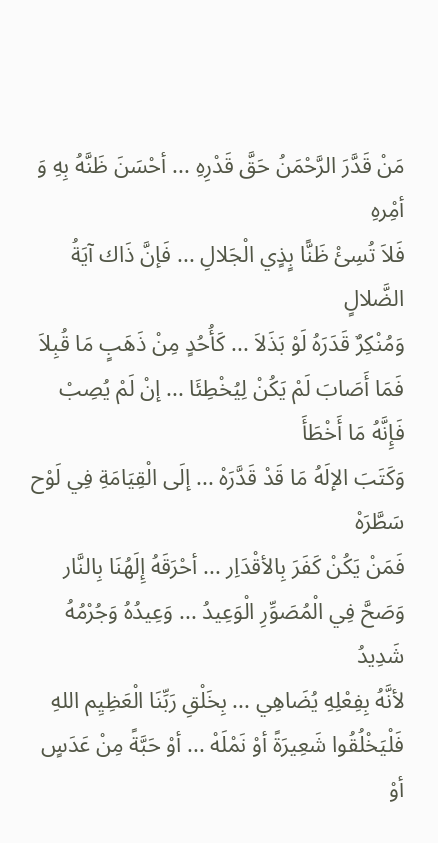مَنْ قَدَّرَ الرَّحْمَنُ حَقَّ قَدْرِهِ ... أحْسَنَ ظَنَّهُ بِهِ وَ أمِْرهِ
فَلاَ تُسِئْ ظَنًّا بٍذٍي الْجَلالِ ... فَإنَّ ذَاك آيَةُ الضَّلالٍ
وَمُنْكِرٌ قَدَرَهُ لَوْ بَذَلاَ ... كَأُحُدٍ مِنْ ذَهَبٍ مَا قُبِلاَ
فَمَا أَصَابَ لَمْ يَكُنْ لِيُخْطِئَا ... إنْ لَمْ يُصِبْ فَإِنَّهُ مَا أَخْطَأَ
وَكَتَبَ الإلَهُ مَا قَدْ قَدَّرَهْ ... إلَى الْقِيَامَةِ فِي لَوْح سَطَّرَهْ
فَمَنْ يَكُنْ كَفَرَ بِالأقْدَاِر ... أحْرَقَهُ إِلَهُنَا بِالنَّار
وَصَحَّ فِي الْمُصَوِّرِ الْوَعِيدُ ... وَعِيدُهُ وَجُرْمُهُ شَدِيدُ
لأنَّهُ بِفِعْلِهِ يُضَاهِي ... بِخَلْقِ رَبِّنَا الْعَظِيِم اللهِ
فَلْيَخْلُقُوا شَعِيرَةً أوْ نَمْلَهْ ... أوْ حَبَّةً مِنْ عَدَسٍ أوْ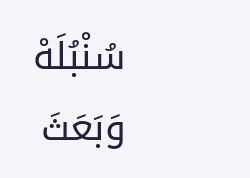سُنْبُلَهْ
وَبَعَثَ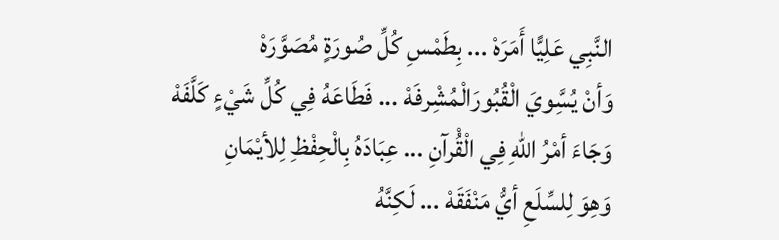النَّبِي عَلِيًّا أَمَرَهْ ... بِطَمْسِ كُلِّ صُورَةٍ مُصَوَّرَهْ
وَأنْ يُسَِّويَ الْقُبُورَالْمُشِْرفَهْ ... فَطَاعَهُ فِي كُلِّ شَيْءٍ كَلَّفَهْ
وَجَاءَ أمْرُ اللهِ فِي الْقُْرآنِ ... عِبَادَهُ بِالْحِفْظِ لِلأيْمَانِ
وَهِوَ لِلسِّلَعِ أيُّ مَنْفَقَهْ ... لَكِنَّهُ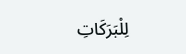لِلْبَرَكَاتِ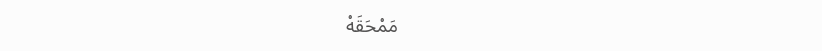مَمْحَقَهْ